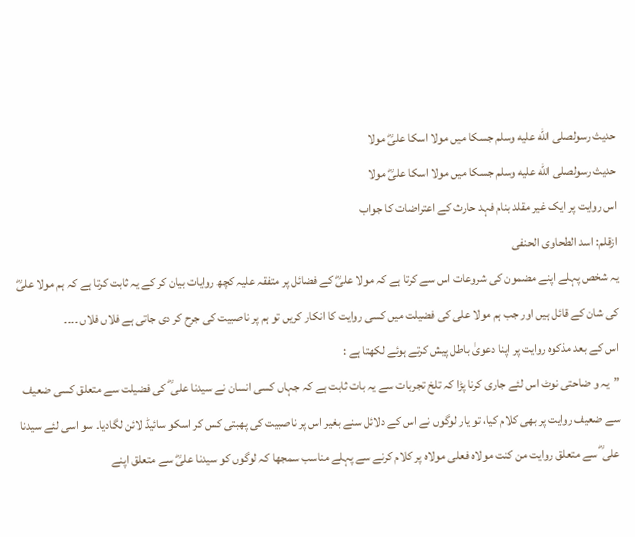حدیث رسولصلى الله عليه وسلم جسکا میں مولا اسکا علیؓ مولا
حدیث رسولصلى الله عليه وسلم جسکا میں مولا اسکا علیؓ مولا
اس روایت پر ایک غیر مقلد بنام فہد حارث کے اعتراضات کا جواب
ازقلم: اسد الطحاوی الحنفی
یہ شخص پہلے اپنے مضمون کی شروعات اس سے کرتا ہے کہ مولا علیؓ کے فضائل پر متفقہ علیہ کچھ روایات بیان کر کے یہ ثابت کرتا ہے کہ ہم مولا علیؓ کی شان کے قائل ہیں اور جب ہم مولا علی کی فضیلت میں کسی روایت کا انکار کریں تو ہم پر ناصبیت کی جرح کر دی جاتی ہے فلاں فلاں ۔۔۔۔
اس کے بعد مذکوہ روایت پر اپنا دعویٰ باطل پیش کرتے ہوئے لکھتا ہے :
”یہ و ضاحتی نوٹ اس لئے جاری کرنا پڑا کہ تلخ تجربات سے یہ بات ثابت ہے کہ جہاں کسی انسان نے سیدنا علی ؓ کی فضیلت سے متعلق کسی ضعیف سے ضعیف روایت پر بھی کلام کیا، تو یار لوگوں نے اس کے دلائل سنے بغیر اس پر ناصبیت کی پھبتی کس کر اسکو سائیڈ لائن لگادیا۔ سو اسی لئے سیدنا علی ؓ سے متعلق روایت من کنت مولاہ فعلی مولاہ پر کلام کرنے سے پہلے مناسب سمجھا کہ لوگوں کو سیدنا علیؓ سے متعلق اپنے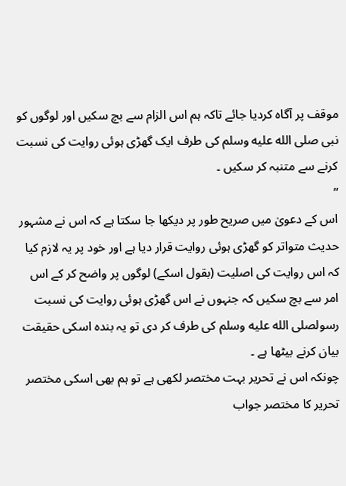موقف پر آگاہ کردیا جائے تاکہ ہم اس الزام سے بچ سکیں اور لوگوں کو نبی صلى الله عليه وسلم کی طرف ایک گھڑی ہوئی روایت کی نسبت کرنے سے متنبہ کر سکیں ۔
”
اس کے دعویٰ میں صریح طور پر دیکھا جا سکتا ہے کہ اس نے مشہور حدیث متواتر کو گھڑی ہوئی روایت قرار دیا ہے اور خود پر یہ لازم کیا کہ اس روایت کی اصلیت (بقول اسکے) لوگوں پر واضح کر کے اس امر سے بچ سکیں کہ جنہوں نے اس گھڑی ہوئی روایت کی نسبت رسولصلى الله عليه وسلم کی طرف کر دی تو یہ بندہ اسکی حقیقت بیان کرنے بیٹھا ہے ۔
چونکہ اس نے تحریر بہت مختصر لکھی ہے تو ہم بھی اسکی مختصر تحریر کا مختصر جواب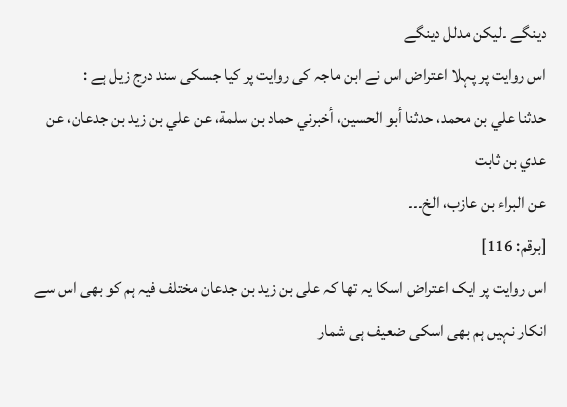دینگے ۔لیکن مدلل دینگے
اس روایت پر پہلا اعتراض اس نے ابن ماجہ کی روایت پر کیا جسکی سند درج زیل ہے :
حدثنا علي بن محمد، حدثنا أبو الحسين، أخبرني حماد بن سلمة، عن علي بن زيد بن جدعان، عن عدي بن ثابت
عن البراء بن عازب، الخ۔۔۔
[برقم: 116]
اس روایت پر ایک اعتراض اسکا یہ تھا کہ علی بن زید بن جدعان مختلف فیہ ہم کو بھی اس سے انکار نہیں ہم بھی اسکی ضعیف ہی شمار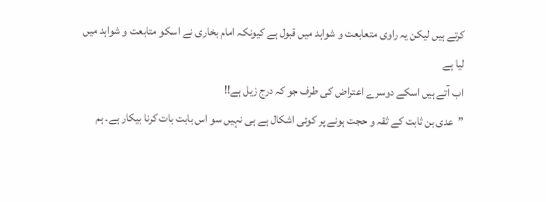کرتے ہیں لیکن یہ راوی متعابعت و شواہد میں قبول ہے کیونکہ امام بخاری نے اسکو متابعت و شواہد میں لیا ہے
اب آتے ہیں اسکے دوسرے اعتراض کی طرف جو کہ درج زیل ہے!!
”عدی بن ثابت کے ثقہ و حجت ہونے پر کوئی اشکال ہے ہی نہیں سو اس بابت بات کرنا بیکار ہے۔ ہم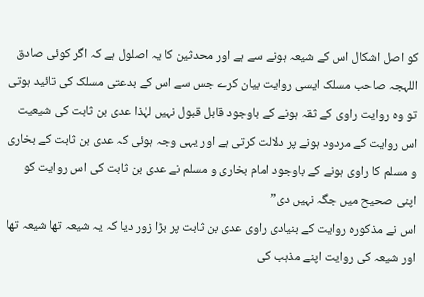کو اصل اشکال اس کے شیعہ ہونے سے ہے اور محدثین کا یہ اصلول ہے کہ اگر کوئی صادق اللہجہ صاحب مسلک ایسی روایت بیان کرے جس سے اس کے بدعتی مسلک کی تائید ہوتی تو وہ روایت راوی کے ثقہ ہونے کے باوجود قابل قبول نہیں لہٰذا عدی بن ثابت کی شیعیت اس روایت کے مردود ہونے پر دلالت کرتی ہے اور یہی وجہ ہوئی کہ عدی بن ثابت کے بخاری و مسلم کا راوی ہونے کے باوجود امام بخاری و مسلم نے عدی بن ثابت کی اس روایت کو اپنی صحیح میں جگہ نہیں دی”
اس نے مذکورہ روایت کے بنیادی راوی عدی بن ثابت پر بڑا زور دیا کہ یہ شیعہ تھا شیعہ تھا اور شیعہ کی روایت اپنے مذہب کی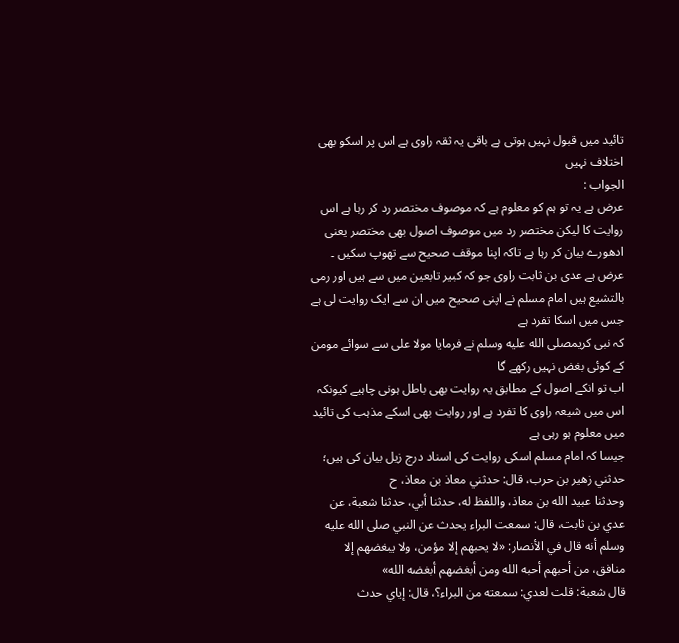تائید میں قبول نہیں ہوتی ہے باقی یہ ثقہ راوی ہے اس پر اسکو بھی اختلاف نہیں
الجواب :
عرض ہے یہ تو ہم کو معلوم ہے کہ موصوف مختصر رد کر رہا ہے اس روایت کا لیکن مختصر رد میں موصوف اصول بھی مختصر یعنی ادھورے بیان کر رہا ہے تاکہ اپنا موقف صحیح سے تھوپ سکیں ۔
عرض ہے عدی بن ثابت راوی جو کہ کبیر تابعین میں سے ہیں اور رمی بالتشیع ہیں امام مسلم نے اپنی صحیح میں ان سے ایک روایت لی ہے جس میں اسکا تفرد ہے
کہ نبی کریمصلى الله عليه وسلم نے فرمایا مولا علی سے سوائے مومن کے کوئی بغض نہیں رکھے گا
اب تو انکے اصول کے مطابق یہ روایت بھی باطل ہونی چاہیے کیونکہ اس میں شیعہ راوی کا تفرد ہے اور روایت بھی اسکے مذہب کی تائید میں معلوم ہو رہی ہے
جیسا کہ امام مسلم اسکی روایت کی اسناد درج زیل بیان کی ہیں؛
حدثني زهير بن حرب، قال: حدثني معاذ بن معاذ، ح
وحدثنا عبيد الله بن معاذ، واللفظ له، حدثنا أبي، حدثنا شعبة، عن عدي بن ثابت، قال: سمعت البراء يحدث عن النبي صلى الله عليه وسلم أنه قال في الأنصار: «لا يحبهم إلا مؤمن، ولا يبغضهم إلا منافق، من أحبهم أحبه الله ومن أبغضهم أبغضه الله»
قال شعبة: قلت لعدي: سمعته من البراء؟، قال: إياي حدث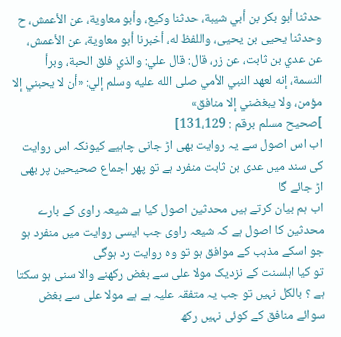حدثنا أبو بكر بن أبي شيبة، حدثنا وكيع، وأبو معاوية، عن الأعمش، ح
وحدثنا يحيى بن يحيى، واللفظ له، أخبرنا أبو معاوية، عن الأعمش، عن عدي بن ثابت، عن زر، قال: قال علي: والذي فلق الحبة، وبرأ النسمة، إنه لعهد النبي الأمي صلى الله عليه وسلم إلي: «أن لا يحبني إلا مؤمن، ولا يبغضني إلا منافق»
]صحیح مسلم برقم : 131،129]
اب اس اصول سے یہ روایت بھی اڑ جانی چاہیے کیونکہ اس روایت کی سند میں عدی بن ثابت منفرد ہے تو پھر اجماع صحیحین پر بھی اڑ جائے گا
اب ہم بیان کرتے ہیں محدثین اصول کیا ہے شیعہ راوی کے بارے
محدثین کا اصول ہے کہ شیعہ راوی جب ایسی روایت میں منفرد ہو جو اسکے مذہب کے موافق ہو تو وہ روایت رد ہوگی
تو کیا اہلسنت کے نزدیک مولا علی سے بغض رکھنے والا سنی ہو سکتا ہے ؟ بالکل نہیں تو جب یہ متفقہ علیہ ہے ہے مولا علی سے بغض سوائے منافق کے کوئی نہیں رکھ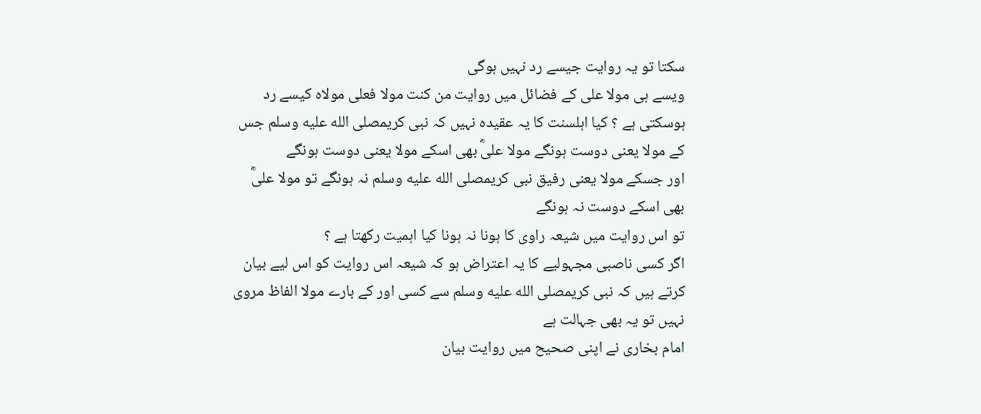سکتا تو یہ روایت جیسے رد نہیں ہوگی
ویسے ہی مولا علی کے فضائل میں روایت من کنت مولا فعلی مولاہ کیسے رد ہوسکتی ہے ؟ کیا اہلسنت کا یہ عقیدہ نہیں کہ نبی کریمصلى الله عليه وسلم جس کے مولا یعنی دوست ہونگے مولا علیؓ بھی اسکے مولا یعنی دوست ہونگے
اور جسکے مولا یعنی رفیق نبی کریمصلى الله عليه وسلم نہ ہونگے تو مولا علیؓ بھی اسکے دوست نہ ہونگے
تو اس روایت میں شیعہ راوی کا ہونا نہ ہونا کیا اہمیت رکھتا ہے ؟
اگر کسی ناصبی مجہولیے کا یہ اعتراض ہو کہ شیعہ اس روایت کو اس لیے بیان کرتے ہیں کہ نبی کریمصلى الله عليه وسلم سے کسی اور کے بارے مولا الفاظ مروی نہیں تو یہ بھی جہالت ہے
امام بخاری نے اپنی صحیح میں روایت بیان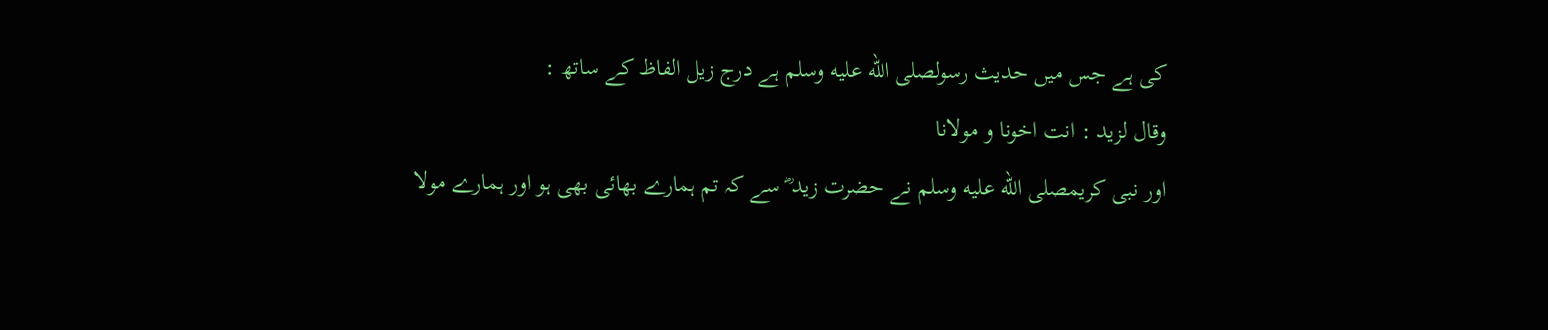کی ہے جس میں حدیث رسولصلى الله عليه وسلم ہے درج زیل الفاظ کے ساتھ :
وقال لزید : انت اخونا و مولانا
اور نبی کریمصلى الله عليه وسلم نے حضرت زید ؓ سے کہ تم ہمارے بھائی بھی ہو اور ہمارے مولا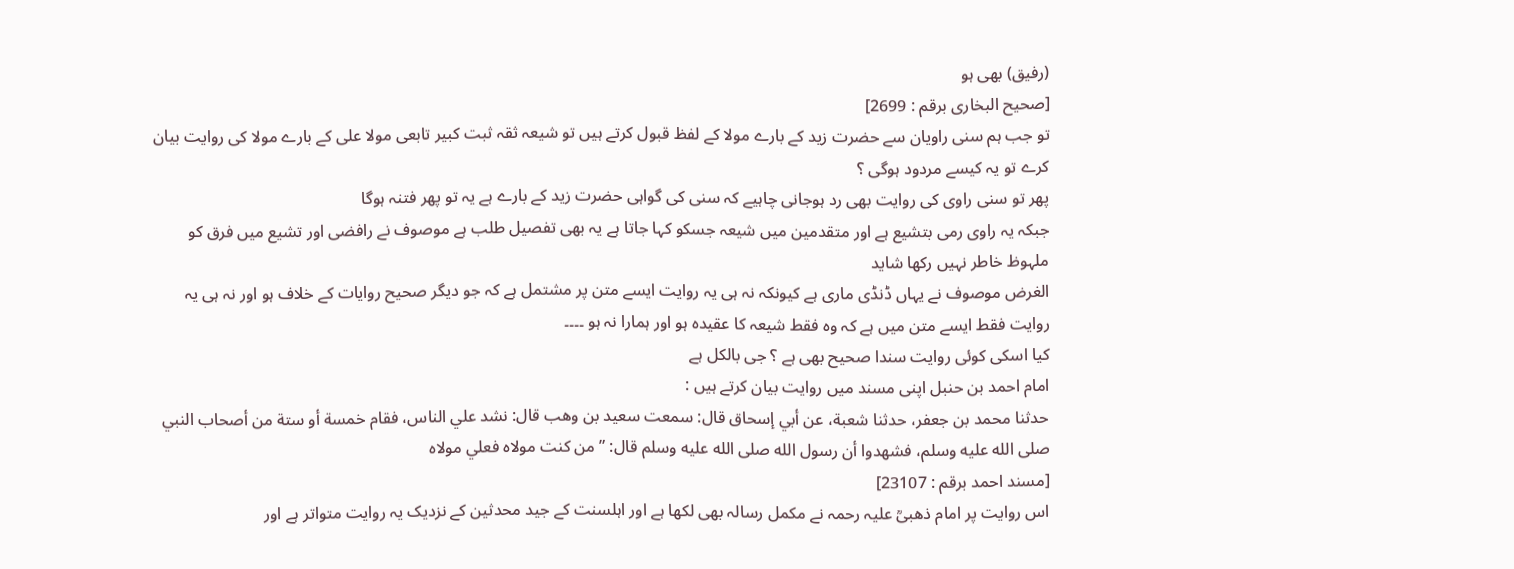(رفیق) بھی ہو
[صحیح البخاری برقم : 2699]
تو جب ہم سنی راویان سے حضرت زید کے بارے مولا کے لفظ قبول کرتے ہیں تو شیعہ ثقہ ثبت کبیر تابعی مولا علی کے بارے مولا کی روایت بیان کرے تو یہ کیسے مردود ہوگی ؟
پھر تو سنی راوی کی روایت بھی رد ہوجانی چاہیے کہ سنی کی گواہی حضرت زید کے بارے ہے یہ تو پھر فتنہ ہوگا
جبکہ یہ راوی رمی بتشیع ہے اور متقدمین میں شیعہ جسکو کہا جاتا ہے یہ بھی تفصیل طلب ہے موصوف نے رافضی اور تشیع میں فرق کو ملہوظ خاطر نہیں رکھا شاید
الغرض موصوف نے یہاں ڈنڈی ماری ہے کیونکہ نہ ہی یہ روایت ایسے متن پر مشتمل ہے کہ جو دیگر صحیح روایات کے خلاف ہو اور نہ ہی یہ روایت فقط ایسے متن میں ہے کہ وہ فقط شیعہ کا عقیدہ ہو اور ہمارا نہ ہو ۔۔۔۔
کیا اسکی کوئی روایت سندا صحیح بھی ہے ؟ جی بالکل ہے
امام احمد بن حنبل اپنی مسند میں روایت بیان کرتے ہیں :
حدثنا محمد بن جعفر، حدثنا شعبة، عن أبي إسحاق قال: سمعت سعيد بن وهب قال: نشد علي الناس، فقام خمسة أو ستة من أصحاب النبي صلى الله عليه وسلم، فشهدوا أن رسول الله صلى الله عليه وسلم قال: ” من كنت مولاه فعلي مولاه
[مسند احمد برقم : 23107]
اس روایت پر امام ذھبیؒ علیہ رحمہ نے مکمل رسالہ بھی لکھا ہے اور اہلسنت کے جید محدثین کے نزدیک یہ روایت متواتر ہے اور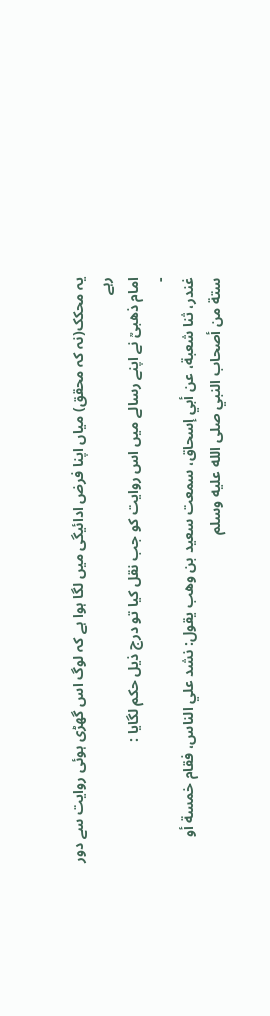یہ محکک(نہ کہ محقق) میاں اپنا فرض ادائیگی میں لگا ہوا ہے کہ لوگ اس گھڑی ہوئی روایت سے دور رہے
امام ذھبیؒ نے اپنے رسالے میں اس روایت کو جب نقل کیا تو درج ذیل حکم لگایا :
-
غندر، ثنا شعبة، عن أبي إسحاق، سمعت سعيد بن وهب يقول: نشد علي الناس، فقام خمسة أو ستة من أصحاب النبي صلى الله عليه وسلم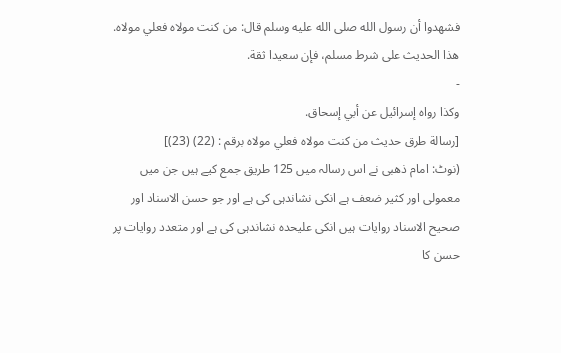فشهدوا أن رسول الله صلى الله عليه وسلم قال: من كنت مولاه فعلي مولاه.
هذا الحديث على شرط مسلم، فإن سعيدا ثقة.
-
وكذا رواه إسرائيل عن أبي إسحاق.
[رسالة طرق حديث من كنت مولاه فعلي مولاه برقم : (22) (23)]
(نوٹ: امام ذھبی نے اس رسالہ میں 125 طریق جمع کیے ہیں جن میں معمولی اور کثیر ضعف ہے انکی نشاندہی کی ہے اور جو حسن الاسناد اور صحیح الاسناد روایات ہیں انکی علیحدہ نشاندہی کی ہے اور متعدد روایات پر حسن کا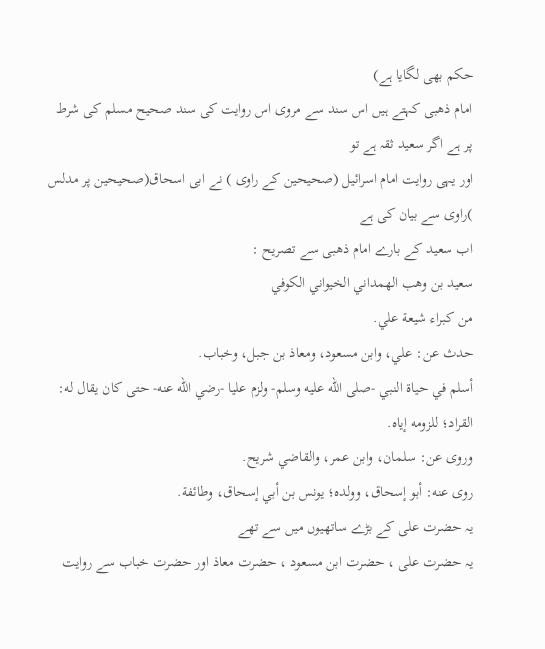حکم بھی لگایا ہے)
امام ذھبی کہتے ہیں اس سند سے مروی اس روایت کی سند صحیح مسلم کی شرط پر ہے اگر سعید ثقہ ہے تو
اور یہی روایت امام اسرائیل (صحیحین کے راوی ) نے ابی اسحاق(صحیحین پر مدلس )راوی سے بیان کی ہے
اب سعید کے بارے امام ذھبی سے تصریح :
سعيد بن وهب الهمداني الخيواني الكوفي
من كبراء شيعة علي.
حدث عن: علي، وابن مسعود، ومعاذ بن جبل، وخباب.
أسلم في حياة النبي -صلى الله عليه وسلم- ولزم عليا -رضي الله عنه- حتى كان يقال له: القراد؛ للزومه إياه.
وروى عن: سلمان، وابن عمر، والقاضي شريح.
روى عنه: أبو إسحاق، وولده؛ يونس بن أبي إسحاق، وطائفة.
یہ حضرت علی کے بڑے ساتھیوں میں سے تھے
یہ حضرت علی ، حضرت ابن مسعود ، حضرت معاذ اور حضرت خباب سے روایت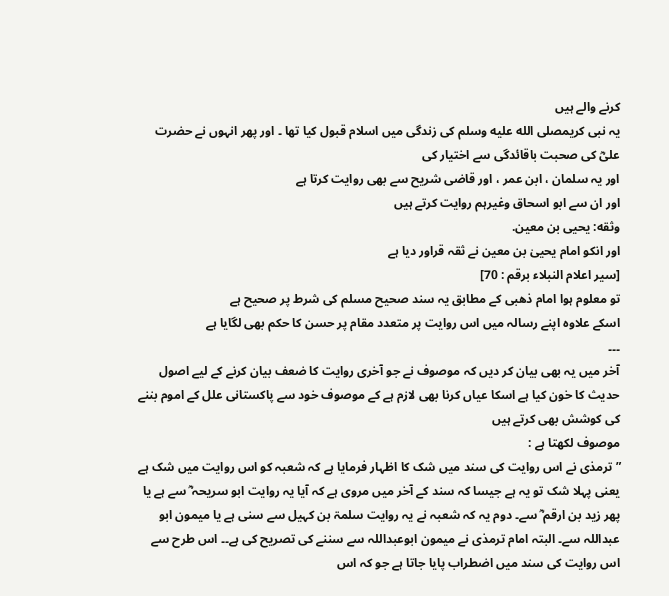کرنے والے ہیں
یہ نبی کریمصلى الله عليه وسلم کی زندگی میں اسلام قبول کیا تھا ۔ اور پھر انہوں نے حضرت علیؓ کی صحبت باقائدگی سے اختیار کی
اور یہ سلمان ، ابن عمر ، اور قاضی شریح سے بھی روایت کرتا ہے
اور ان سے ابو اسحاق وغیرہم روایت کرتے ہیں
وثقه: يحيى بن معين.
اور انکو امام یحییٰ بن معین نے ثقہ قراور دیا ہے
[سیر اعلام النبلاء برقم : 70]
تو معلوم ہوا امام ذھبی کے مطابق یہ سند صحیح مسلم کی شرط پر صحیح ہے
اسکے علاوہ اپنے رسالہ میں اس روایت پر متعدد مقام پر حسن کا حکم بھی لگایا ہے
۔۔۔
آخر میں یہ بھی بیان کر دیں کہ موصوف نے جو آخری روایت کا ضعف بیان کرنے کے لیے اصول حدیث کا خون کیا ہے اسکا عیاں کرنا بھی لازم ہے کے موصوف خود سے پاکستانی علل کے اموم بننے کی کوشش بھی کرتے ہیں
موصوف لکھتا ہے :
” ترمذی نے اس روایت کی سند میں شک کا اظہار فرمایا ہے کہ شعبہ کو اس روایت میں شک ہے یعنی پہلا شک تو یہ ہے جیسا کہ سند کے آخر میں مروی ہے کہ آیا یہ روایت ابو سریحہ ؓ سے ہے یا پھر زید بن ارقم ؓ سے۔ دوم یہ کہ شعبہ نے یہ روایت سلمۃ بن کہیل سے سنی ہے یا میمون ابو عبداللہ سے۔ البتہ امام ترمذی نے میمون ابوعبداللہ سے سننے کی تصریح کی ہے۔۔ اس طرح سے اس روایت کی سند میں اضطراب پایا جاتا ہے جو کہ اس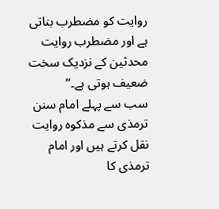روایت کو مضطرب بناتی ہے اور مضطرب روایت محدثین کے نزدیک سخت ضعیف ہوتی ہے۔”
سب سے پہلے امام سنن ترمذی سے مذکوہ روایت نقل کرتے ہیں اور امام ترمذی کا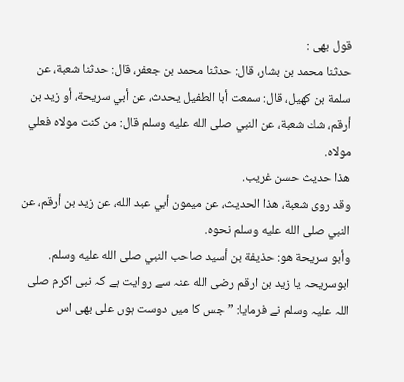قول بھی :
حدثنا محمد بن بشار، قال: حدثنا محمد بن جعفر، قال: حدثنا شعبة، عن سلمة بن كهيل، قال: سمعت أبا الطفيل يحدث، عن أبي سريحة، أو زيد بن أرقم، شك شعبة، عن النبي صلى الله عليه وسلم قال: من كنت مولاه فعلي مولاه.
هذا حديث حسن غريب.
وقد روى شعبة، هذا الحديث، عن ميمون أبي عبد الله، عن زيد بن أرقم، عن النبي صلى الله عليه وسلم نحوه.
وأبو سريحة هو: حذيفة بن أسيد صاحب النبي صلى الله عليه وسلم.
ابوسریحہ یا زید بن ارقم رضی الله عنہ سے روایت ہے کہ نبی اکرم صلی اللہ علیہ وسلم نے فرمایا: ”جس کا میں دوست ہوں علی بھی اس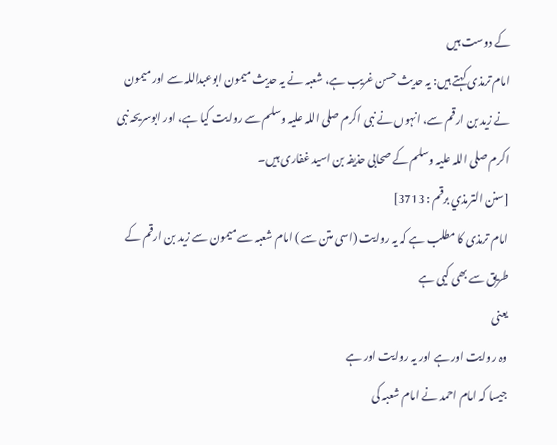کے دوست ہیں
امام ترمذی کہتے ہیں: یہ حدیث حسن غریب ہے، شعبہ نے یہ حدیث میمون ابوعبداللہ سے اور میمون نے زید بن ارقم سے، انہوں نے نبی اکرم صلی اللہ علیہ وسلم سے روایت کیا ہے، اور ابوسریحہ نبی اکرم صلی اللہ علیہ وسلم کے صحابی حذیفہ بن اسید غفاری ہیں۔
[سنن الترمذي برقم : 3713]
امام ترمذی کا مطلب ہے کہ یہ روایت (اسی متن سے ) امام شعبہ سے میمون سے زید بن ارقم کے طریق سے بھی کیی ہے
یعنی
وہ روایت اور ہے اور یہ روایت اور ہے
جیسا کہ امام احمد نے امام شعبہ کی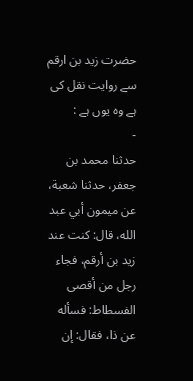حضرت زید بن ارقم سے روایت نقل کی ہے وہ یوں ہے :
-
حدثنا محمد بن جعفر، حدثنا شعبة، عن ميمون أبي عبد الله، قال: كنت عند زيد بن أرقم، فجاء رجل من أقصى الفسطاط: فسأله عن ذا، فقال: إن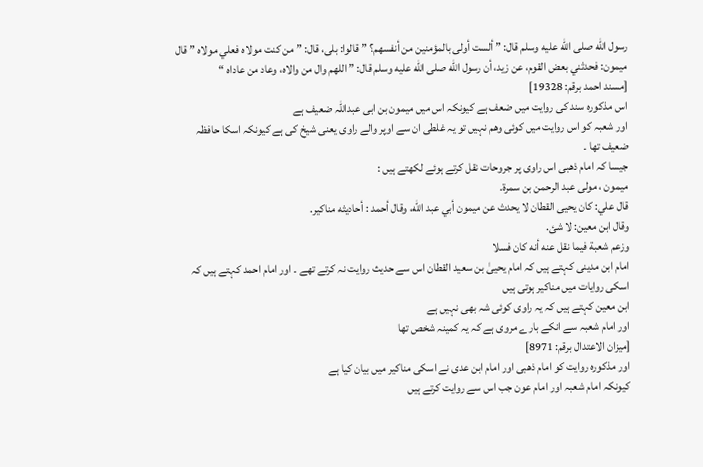رسول الله صلى الله عليه وسلم قال: ” ألست أولى بالمؤمنين من أنفسهم؟ ” قالوا: بلى، قال: ” من كنت مولاه فعلي مولاه ” قال ميمون: فحدثني بعض القوم، عن زيد، أن رسول الله صلى الله عليه وسلم قال: ” اللهم وال من والاه، وعاد من عاداه “
[مسند احمد برقم: 19328]
اس مذکورہ سند کی روایت میں ضعف ہے کیونکہ اس میں میمون بن ابی عبداللہ ضعیف ہے
اور شعبہ کو اس روایت میں کوئی وھم نہیں تو یہ غلطی ان سے اوپر والے راوی یعنی شیخ کی ہے کیونکہ اسکا حافظہ ضعیف تھا ۔
جیسا کہ امام ذھبی اس راوی پر جروحات نقل کرتے ہوئے لکھتے ہیں :
ميمون ، مولى عبد الرحمن بن سمرة.
قال علي: كان يحيى القطان لا يحدث عن ميمون أبي عبد الله، وقال أحمد : أحاديثه مناكير.
وقال ابن معين: لا شئ.
وزعم شعبة فيما نقل عنه أنه كان فسلا
امام ابن مدینی کہتے ہیں کہ امام یحییٰ بن سعید القطان اس سے حدیث روایت نہ کرتے تھے ۔ اور امام احمد کہتے ہیں کہ اسکی روایات میں مناکیر ہوتی ہیں
ابن معین کہتے ہیں کہ یہ راوی کوئی شہ بھی نہیں ہے
اور امام شعبہ سے انکے بارے مروی ہے کہ یہ کمینہ شخص تھا
[میزان الاعتدال برقم: 8971]
اور مذکورہ روایت کو امام ذھبی اور امام ابن عدی نے اسکی مناکیر میں بیان کیا ہے
کیونکہ امام شعبہ اور امام عون جب اس سے روایت کرتے ہیں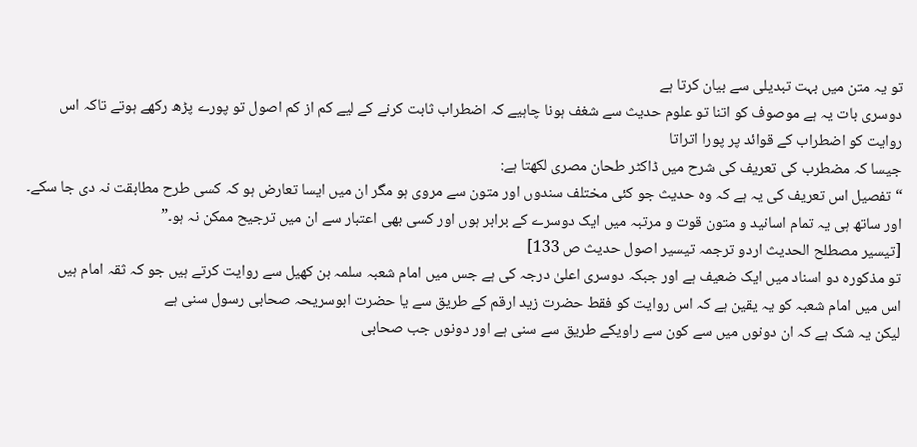تو یہ متن میں بہت تبدیلی سے بیان کرتا ہے
دوسری بات یہ ہے موصوف کو اتنا تو علوم حدیث سے شغف ہونا چاہیے کہ اضطراب ثابت کرنے کے لیے کم از کم اصول تو پورے پڑھ رکھے ہوتے تاکہ اس روایت کو اضطراب کے قوائد پر پورا اتراتا
جیسا کہ مضطرب کی تعریف کی شرح میں ڈاکٹر طحان مصری لکھتا ہے:
“تفصیل اس تعریف کی یہ ہے کہ وہ حدیث جو کئی مختلف سندوں اور متون سے مروی ہو مگر ان میں ایسا تعارض ہو کہ کسی طرح مطابقت نہ دی جا سکے۔ اور ساتھ ہی یہ تمام اسانید و متون قوت و مرتبہ میں ایک دوسرے کے برابر ہوں اور کسی بھی اعتبار سے ان میں ترجیح ممکن نہ ہو۔”
[تیسیر مصطلح الحدیث اردو ترجمہ تیسیر اصول حدیث ص 133]
تو مذکورہ دو اسناد میں ایک ضعیف ہے اور جبکہ دوسری اعلیٰ درجہ کی ہے جس میں امام شعبہ سلمہ بن کھیل سے روایت کرتے ہیں جو کہ ثقہ امام ہیں
اس میں امام شعبہ کو یہ یقین ہے کہ اس روایت کو فقط حضرت زید ارقم کے طریق سے یا حضرت ابوسریحہ صحابی رسول سنی ہے
لیکن یہ شک ہے کہ ان دونوں میں سے کون سے راویکے طریق سے سنی ہے اور دونوں جب صحابی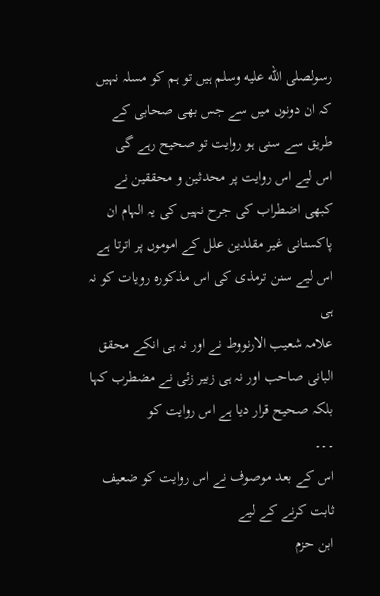رسولصلى الله عليه وسلم ہیں تو ہم کو مسلہ نہیں کہ ان دونوں میں سے جس بھی صحابی کے طریق سے سنی ہو روایت تو صحیح رہے گی
اس لیے اس روایت پر محدثین و محققین نے کبھی اضطراب کی جرح نہیں کی یہ الہام ان پاکستانی غیر مقلدین علل کے اموموں پر اترتا ہے
اس لیے سنن ترمذی کی اس مذکورہ رویات کو نہ ہی
علامہ شعیب الارنووط نے اور نہ ہی انکے محقق البانی صاحب اور نہ ہی زبیر زئی نے مضطرب کہا بلکہ صحیح قرار دیا ہے اس روایت کو
۔۔۔
اس کے بعد موصوف نے اس روایت کو ضعیف ثابت کرنے کے لیے
ابن حزم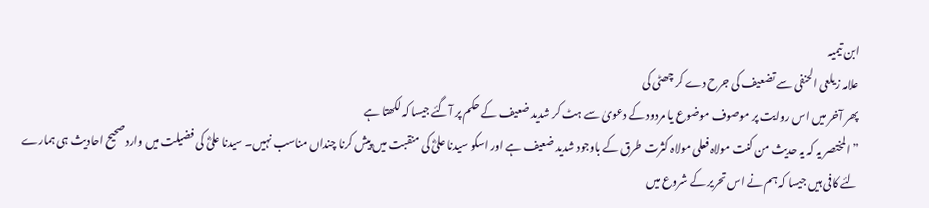ابن تیمیہ
علامہ زیلعی الحنفی سے تضعیف کی جرح دے کر چھٹی کی
پھر آخر میں اس روایت پر موصوف موضوع یا مردود کے دعویٰ سے ہٹ کر شدید ضعیف کے حکم پر آگئے جیسا کہ لکھتا ہے
” المختصر یہ کہ یہ حدیث من کنت مولاہ فعلی مولاہ کثرت طرق کے باوجود شدید ضعیف ہے اور اسکو سیدنا علیؓ کی منقبت میں پیش کرنا چنداں مناسب نہیں۔ سیدنا علیؓ کی فضیلت میں وارد صحیح احادیث ہی ہمارے لئے کافی ہیں جیسا کہ ہم نے اس تحریر کے شروع میں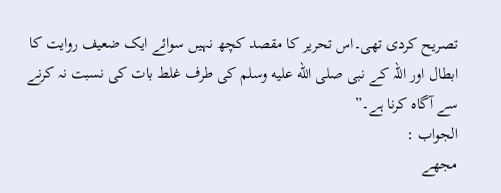تصریح کردی تھی۔اس تحریر کا مقصد کچھ نہیں سوائے ایک ضعیف روایت کا ابطال اور اللہ کے نبی صلى الله عليه وسلم کی طرف غلط بات کی نسبت نہ کرنے سے آگاہ کرنا ہے۔”
الجواب :
مجھے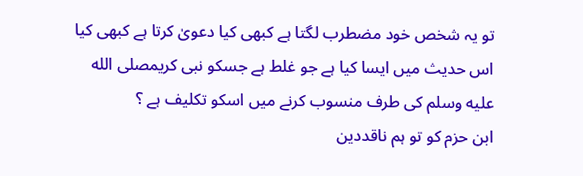تو یہ شخص خود مضطرب لگتا ہے کبھی کیا دعویٰ کرتا ہے کبھی کیا اس حدیث میں ایسا کیا ہے جو غلط ہے جسکو نبی کریمصلى الله عليه وسلم کی طرف منسوب کرنے میں اسکو تکلیف ہے ؟
ابن حزم کو تو ہم ناقددین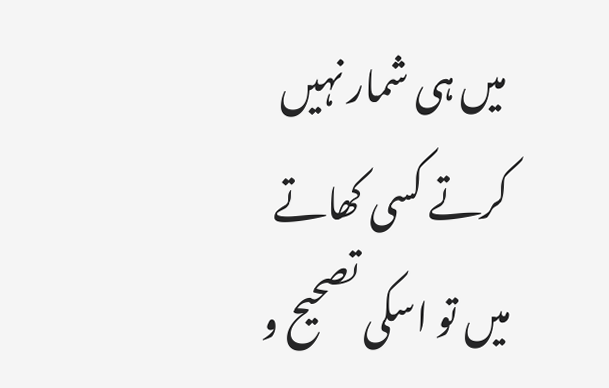میں ہی شمار نہیں کرتے کسی کھاتے میں تو اسکی تصحیح و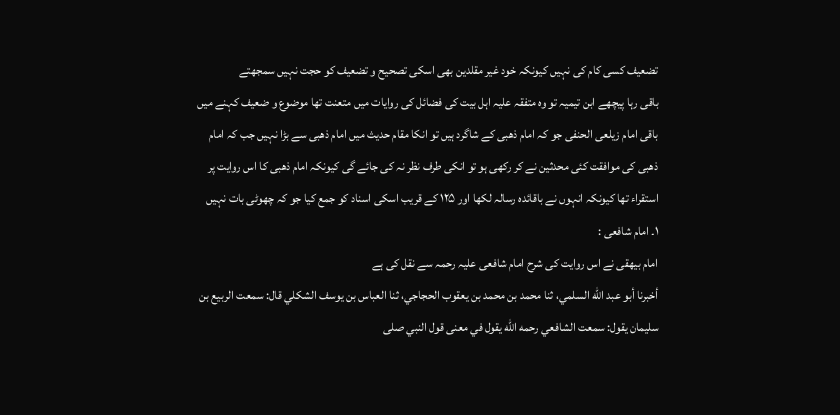تضعیف کسی کام کی نہیں کیونکہ خود غیر مقلدین بھی اسکی تصحیح و تضعیف کو حجت نہیں سمجھتے
باقی رہا پیچھے ابن تیمیہ تو وہ متفقہ علیہ اہل بیت کی فضائل کی روایات میں متعنت تھا موضوع و ضعیف کہنے میں
باقی امام زیلعی الحنفی جو کہ امام ذھبی کے شاگرد ہیں تو انکا مقام حدیث میں امام ذھبی سے بڑا نہیں جب کہ امام ذھبی کی موافقت کئی محدثین نے کر رکھی ہو تو انکی طرف نظر نہ کی جائے گی کیونکہ امام ذھبی کا اس روایت پر استقراء تھا کیونکہ انہوں نے باقائدہ رسالہ لکھا اور ۱۲۵ کے قریب اسکی اسناد کو جمع کیا جو کہ چھوٹی بات نہیں
۱۔ امام شافعی :
امام بیھقی نے اس روایت کی شرح امام شافعی علیہ رحمہ سے نقل کی ہے
أخبرنا أبو عبد الله السلمي، ثنا محمد بن محمد بن يعقوب الحجاجي، ثنا العباس بن يوسف الشكلي قال: سمعت الربيع بن سليمان يقول: سمعت الشافعي رحمه الله يقول في معنى قول النبي صلى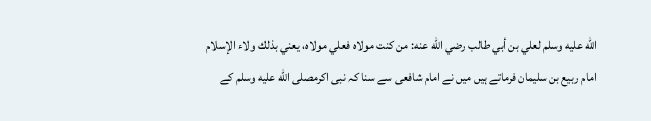الله عليه وسلم لعلي بن أبي طالب رضي الله عنه: من كنت مولاه فعلي مولاه، يعني بذلك ولاء الإسلام
امام ربیع بن سلیمان فرماتے ہیں میں نے امام شافعی سے سنا کہ نبی اکرمصلى الله عليه وسلم کے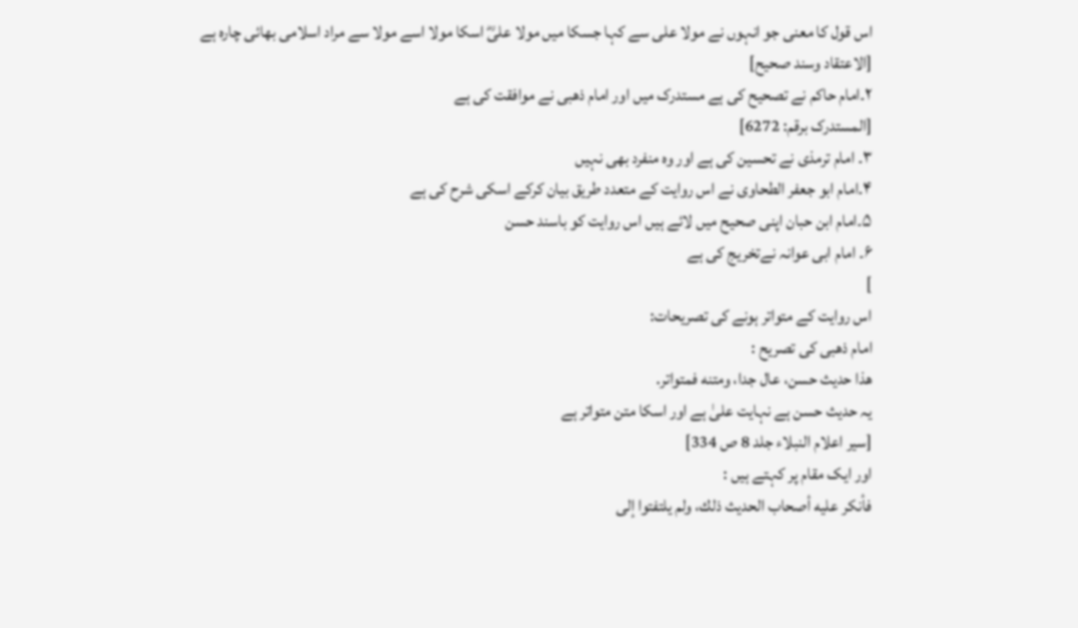اس قول کا معنی جو انہوں نے مولا علی سے کہا جسکا میں مولا علیؓ اسکا مولا اسے مولا سے مراد اسلامی بھائی چارہ ہے
[الاعتقاد وسند صحیح]
۲۔امام حاکم نے تصحیح کی ہے مستدرک میں اور امام ذھبی نے موافقت کی ہے
[المستدرک برقم: 6272]
۳۔ امام ترمذی نے تحسین کی ہے اور وہ منفرد بھی نہیں
۴۔امام ابو جعفر الطحاوی نے اس روایت کے متعدد طریق بیان کرکے اسکی شرح کی ہے
۵۔امام ابن حبان اپنی صحیح میں لائے ہیں اس روایت کو باسند حسن
۶۔ امام ابی عوانہ نےتخریج کی ہے
]
اس روایت کے متواتر ہونے کی تصریحات:
امام ذھبی کی تصریح :
هذا حديث حسن، عال جدا، ومتنه فمتواتر.
یہ حدیث حسن ہے نہایت علیٰ ہے اور اسکا متن متواتر ہے
[سیر اعلام النبلاء جلد 8 ص 334]
اور ایک مقام پر کہتے ہیں :
فأنكر عليه أصحاب الحديث ذلك، ولم يلتفتوا إلى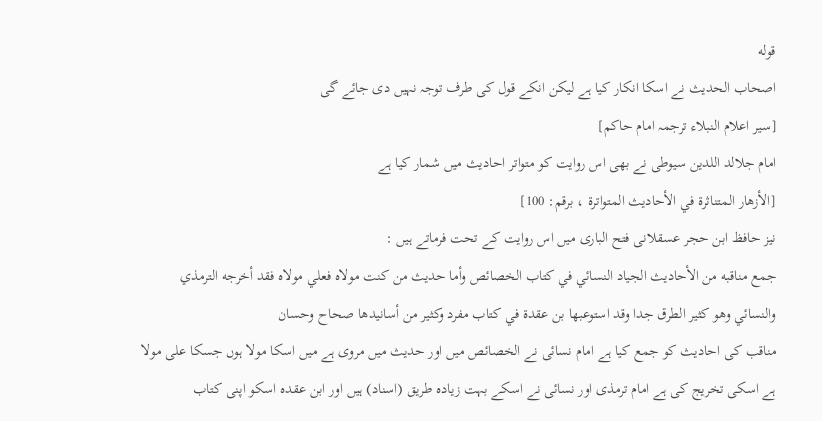قوله
اصحاب الحدیث نے اسکا انکار کیا ہے لیکن انکے قول کی طرف توجہ نہیں دی جائے گی
[سیر اعلام النبلاء ترجمہ امام حاکم]
امام جلالد اللدین سیوطی نے بھی اس روایت کو متواتر احادیث میں شمار کیا ہے
[الأزهار المتناثرة في الأحاديث المتواترة ، برقم: 100]
نیز حافظ ابن حجر عسقلانی فتح الباری میں اس روایت کے تحت فرماتے ہیں :
جمع مناقبه من الأحاديث الجياد النسائي في كتاب الخصائص وأما حديث من كنت مولاه فعلي مولاه فقد أخرجه الترمذي والنسائي وهو كثير الطرق جدا وقد استوعبها بن عقدة في كتاب مفرد وكثير من أسانيدها صحاح وحسان
مناقب کی احادیث کو جمع کیا ہے امام نسائی نے الخصائص میں اور حدیث میں مروی ہے میں اسکا مولا ہوں جسکا علی مولا ہے اسکی تخریج کی ہے امام ترمذی اور نسائی نے اسکے بہت زیادہ طریق (اسناد) ہیں اور ابن عقدہ اسکو اپنی کتاب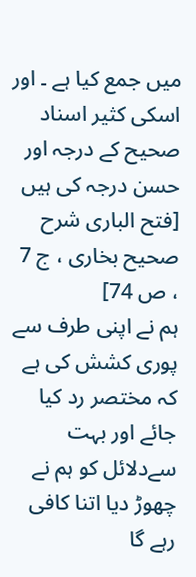میں جمع کیا ہے ۔ اور اسکی کثیر اسناد صحیح کے درجہ اور حسن درجہ کی ہیں
[فتح الباری شرح صحیح بخاری ، ج 7 ، ص 74]
ہم نے اپنی طرف سے پوری کشش کی ہے کہ مختصر رد کیا جائے اور بہت سےدلائل کو ہم نے چھوڑ دیا اتنا کافی رہے گا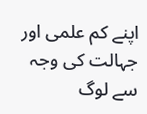اپنے کم علمی اور جہالت کی وجہ سے لوگ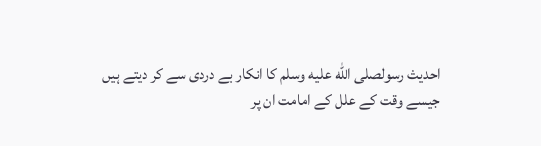احدیث رسولصلى الله عليه وسلم کا انکار بے دردی سے کر دیتے ہیں جیسے وقت کے علل کے امامت ان پر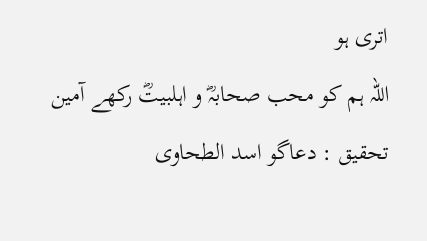اتری ہو
اللہ ہم کو محب صحابہؓ و اہلبیتؓ رکھے آمین
تحقیق : دعاگو اسد الطحاوی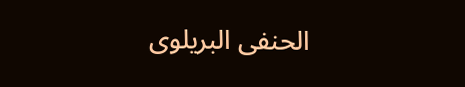الحنفی البریلوی